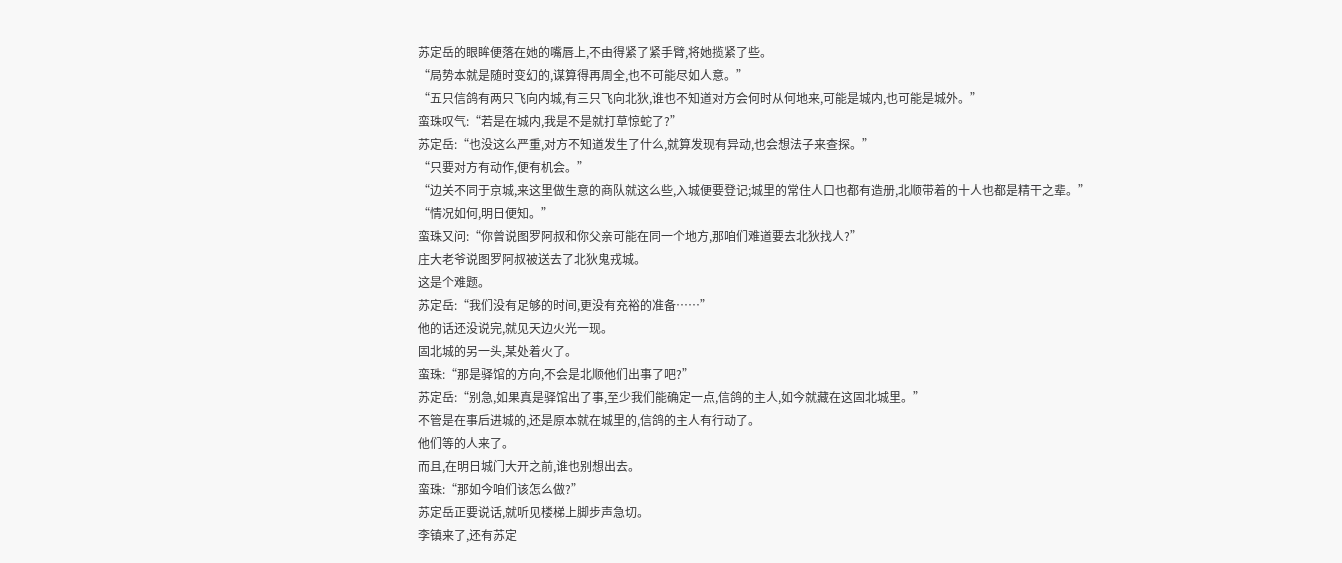苏定岳的眼眸便落在她的嘴唇上,不由得紧了紧手臂,将她揽紧了些。
“局势本就是随时变幻的,谋算得再周全,也不可能尽如人意。”
“五只信鸽有两只飞向内城,有三只飞向北狄,谁也不知道对方会何时从何地来,可能是城内,也可能是城外。”
蛮珠叹气:“若是在城内,我是不是就打草惊蛇了?”
苏定岳:“也没这么严重,对方不知道发生了什么,就算发现有异动,也会想法子来查探。”
“只要对方有动作,便有机会。”
“边关不同于京城,来这里做生意的商队就这么些,入城便要登记;城里的常住人口也都有造册,北顺带着的十人也都是精干之辈。”
“情况如何,明日便知。”
蛮珠又问:“你曾说图罗阿叔和你父亲可能在同一个地方,那咱们难道要去北狄找人?”
庄大老爷说图罗阿叔被送去了北狄鬼戎城。
这是个难题。
苏定岳:“我们没有足够的时间,更没有充裕的准备……”
他的话还没说完,就见天边火光一现。
固北城的另一头,某处着火了。
蛮珠:“那是驿馆的方向,不会是北顺他们出事了吧?”
苏定岳:“别急,如果真是驿馆出了事,至少我们能确定一点,信鸽的主人,如今就藏在这固北城里。”
不管是在事后进城的,还是原本就在城里的,信鸽的主人有行动了。
他们等的人来了。
而且,在明日城门大开之前,谁也别想出去。
蛮珠:“那如今咱们该怎么做?”
苏定岳正要说话,就听见楼梯上脚步声急切。
李镇来了,还有苏定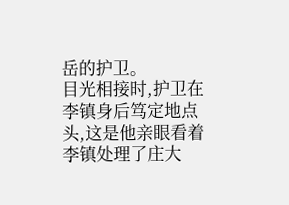岳的护卫。
目光相接时,护卫在李镇身后笃定地点头,这是他亲眼看着李镇处理了庄大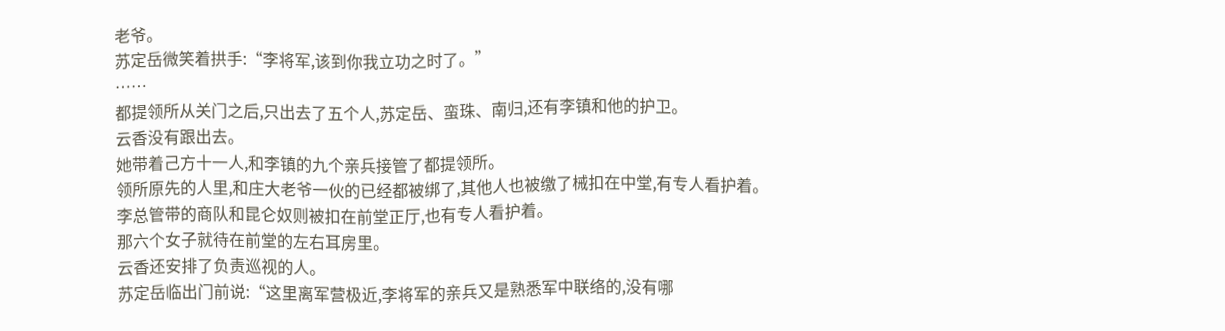老爷。
苏定岳微笑着拱手:“李将军,该到你我立功之时了。”
……
都提领所从关门之后,只出去了五个人,苏定岳、蛮珠、南归,还有李镇和他的护卫。
云香没有跟出去。
她带着己方十一人,和李镇的九个亲兵接管了都提领所。
领所原先的人里,和庄大老爷一伙的已经都被绑了,其他人也被缴了械扣在中堂,有专人看护着。
李总管带的商队和昆仑奴则被扣在前堂正厅,也有专人看护着。
那六个女子就待在前堂的左右耳房里。
云香还安排了负责巡视的人。
苏定岳临出门前说:“这里离军营极近,李将军的亲兵又是熟悉军中联络的,没有哪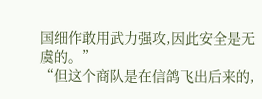国细作敢用武力强攻,因此安全是无虞的。”
“但这个商队是在信鸽飞出后来的,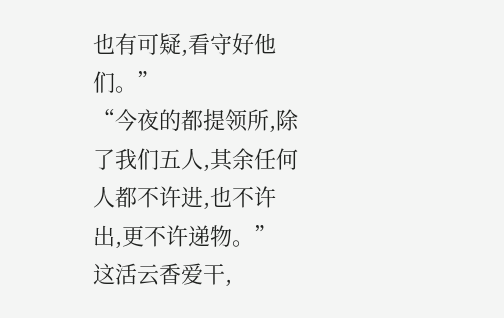也有可疑,看守好他们。”
“今夜的都提领所,除了我们五人,其余任何人都不许进,也不许出,更不许递物。”
这活云香爱干,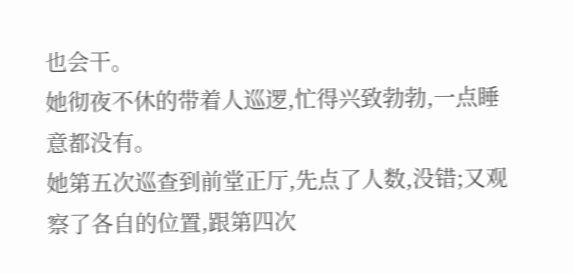也会干。
她彻夜不休的带着人巡逻,忙得兴致勃勃,一点睡意都没有。
她第五次巡查到前堂正厅,先点了人数,没错;又观察了各自的位置,跟第四次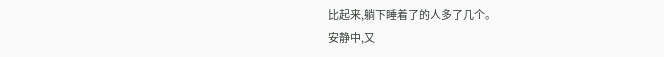比起来,躺下睡着了的人多了几个。
安静中,又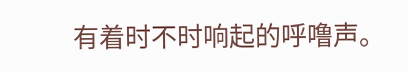有着时不时响起的呼噜声。